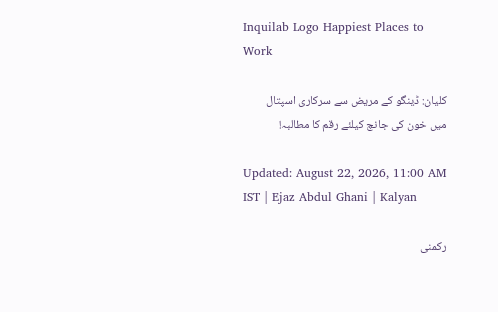Inquilab Logo Happiest Places to Work

کلیان: ڈینگو کے مریض سے سرکاری اسپتال میں خون کی جانچ کیلئے رقم کا مطالبہ!

Updated: August 22, 2026, 11:00 AM IST | Ejaz Abdul Ghani | Kalyan

رکمنی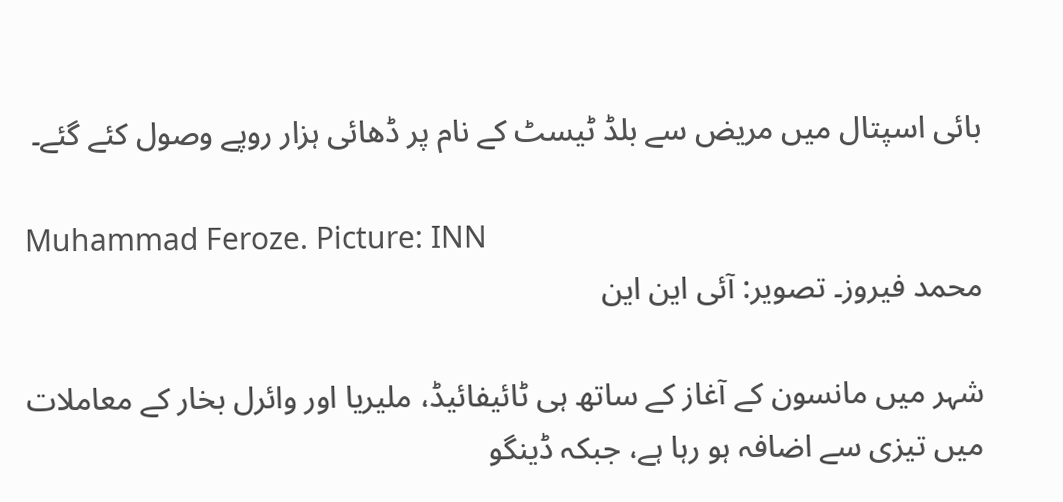بائی اسپتال میں مریض سے بلڈ ٹیسٹ کے نام پر ڈھائی ہزار روپے وصول کئے گئے۔

Muhammad Feroze. Picture: INN
محمد فیروز۔ تصویر: آئی این این

شہر میں مانسون کے آغاز کے ساتھ ہی ٹائیفائیڈ، ملیریا اور وائرل بخار کے معاملات میں تیزی سے اضافہ ہو رہا ہے، جبکہ ڈینگو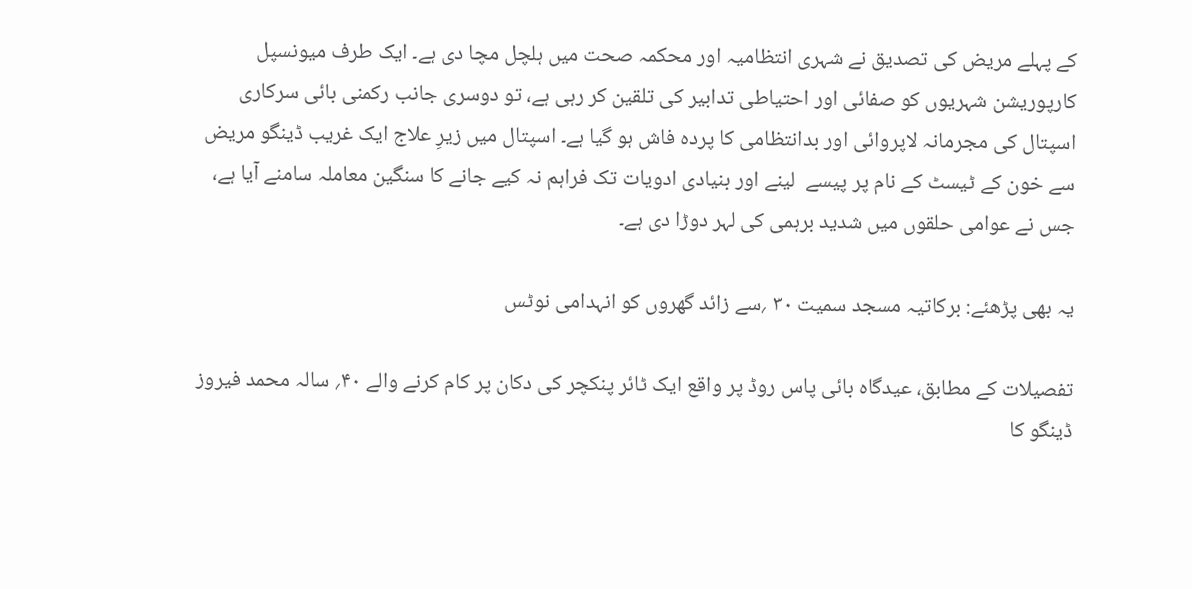کے پہلے مریض کی تصدیق نے شہری انتظامیہ اور محکمہ صحت میں ہلچل مچا دی ہے۔ ایک طرف میونسپل کارپوریشن شہریوں کو صفائی اور احتیاطی تدابیر کی تلقین کر رہی ہے، تو دوسری جانب رکمنی بائی سرکاری اسپتال کی مجرمانہ لاپروائی اور بدانتظامی کا پردہ فاش ہو گیا ہے۔ اسپتال میں زیرِ علاج ایک غریب ڈینگو مریض سے خون کے ٹیسٹ کے نام پر پیسے  لینے اور بنیادی ادویات تک فراہم نہ کیے جانے کا سنگین معاملہ سامنے آیا ہے، جس نے عوامی حلقوں میں شدید برہمی کی لہر دوڑا دی ہے۔

یہ بھی پڑھئے: برکاتیہ مسجد سمیت ۳۰ ؍سے زائد گھروں کو انہدامی نوٹس

تفصیلات کے مطابق، عیدگاہ بائی پاس روڈ پر واقع ایک ٹائر پنکچر کی دکان پر کام کرنے والے ۴۰؍ سالہ محمد فیروز ڈینگو کا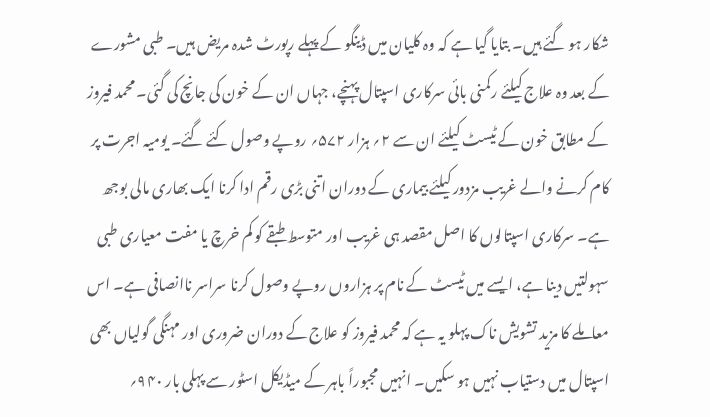شکار ہو گئے ہیں۔ بتایا گیا ہے کہ وہ کلیان میں ڈینگو کے پہلے رپورٹ شدہ مریض ہیں۔ طبی مشورے کے بعد وہ علاج کیلئے رکمنی بائی سرکاری اسپتال پہنچے، جہاں ان کے خون کی جانچ کی گئی۔ محمد فیروز کے مطابق خون کے ٹیسٹ کیلئے ان سے ۲؍ ہزار ۵۷۲؍ روپے وصول کئے گئے۔ یومیہ اجرت پر کام کرنے والے غریب مزدور کیلئے بیماری کے دوران اتنی بڑی رقم ادا کرنا ایک بھاری مالی بوجھ ہے۔ سرکاری اسپتالوں کا اصل مقصد ہی غریب اور متوسط طبقے کو کم خرچ یا مفت معیاری طبی سہولتیں دینا ہے، ایسے میں ٹیسٹ کے نام پر ہزاروں روپے وصول کرنا سراسر ناانصافی ہے۔ اس معاملے کا مزید تشویش ناک پہلو یہ ہے کہ محمد فیروز کو علاج کے دوران ضروری اور مہنگی گولیاں بھی اسپتال میں دستیاب نہیں ہو سکیں۔ انہیں مجبوراً باہر کے میڈیکل اسٹور سے پہلی بار ۹۴۰؍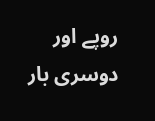روپے اور دوسری بار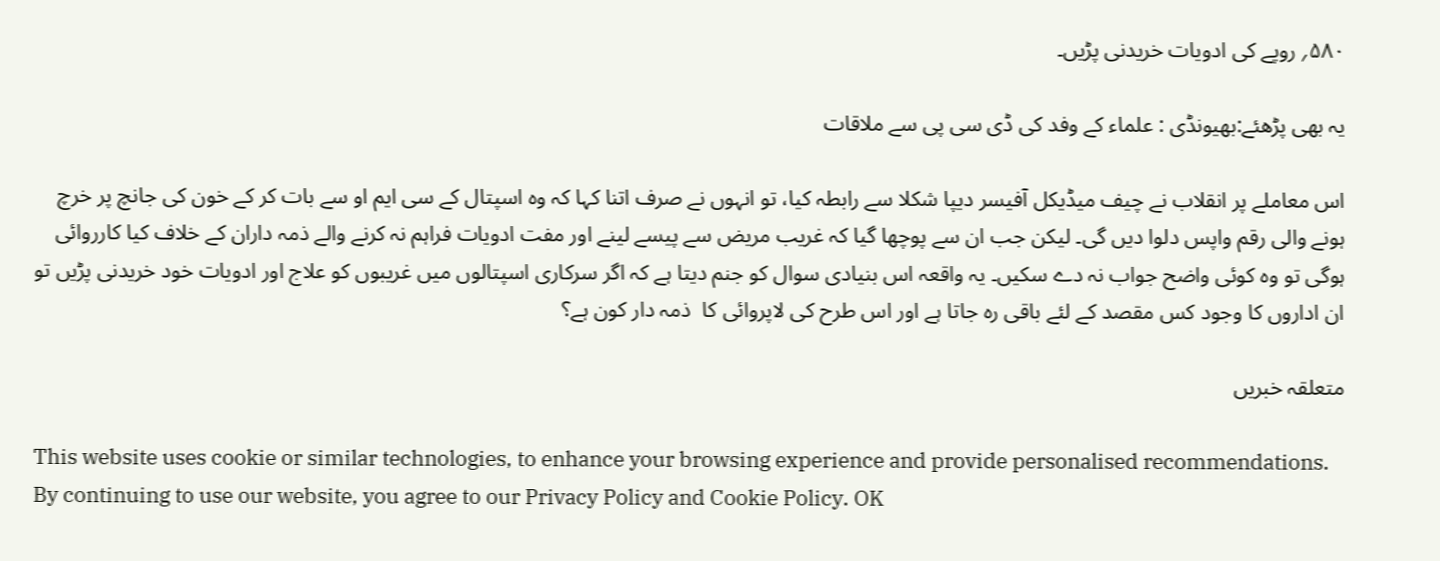۵۸۰؍ روپے کی ادویات خریدنی پڑیں۔

یہ بھی پڑھئے:بھیونڈی : علماء کے وفد کی ڈی سی پی سے ملاقات

اس معاملے پر انقلاب نے چیف میڈیکل آفیسر دیپا شکلا سے رابطہ کیا، تو انہوں نے صرف اتنا کہا کہ وہ اسپتال کے سی ایم او سے بات کر کے خون کی جانچ پر خرچ ہونے والی رقم واپس دلوا دیں گی۔ لیکن جب ان سے پوچھا گیا کہ غریب مریض سے پیسے لینے اور مفت ادویات فراہم نہ کرنے والے ذمہ داران کے خلاف کیا کارروائی ہوگی تو وہ کوئی واضح جواب نہ دے سکیں۔ یہ واقعہ اس بنیادی سوال کو جنم دیتا ہے کہ اگر سرکاری اسپتالوں میں غریبوں کو علاج اور ادویات خود خریدنی پڑیں تو ان اداروں کا وجود کس مقصد کے لئے باقی رہ جاتا ہے اور اس طرح کی لاپروائی کا  ذمہ دار کون ہے؟

متعلقہ خبریں

This website uses cookie or similar technologies, to enhance your browsing experience and provide personalised recommendations. By continuing to use our website, you agree to our Privacy Policy and Cookie Policy. OK